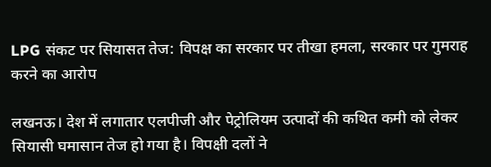LPG संकट पर सियासत तेज: विपक्ष का सरकार पर तीखा हमला, सरकार पर गुमराह करने का आरोप

लखनऊ। देश में लगातार एलपीजी और पेट्रोलियम उत्पादों की कथित कमी को लेकर सियासी घमासान तेज हो गया है। विपक्षी दलों ने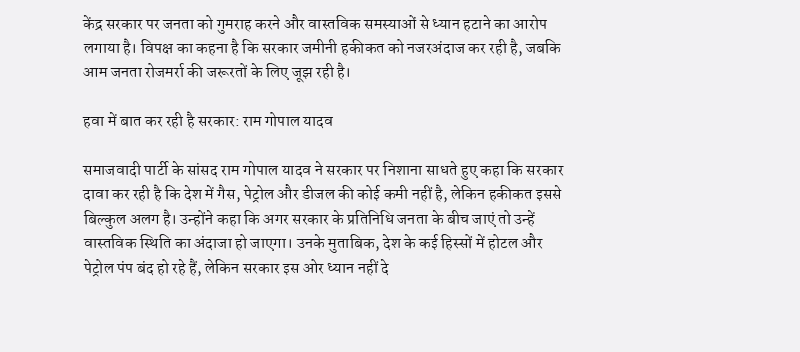केंद्र सरकार पर जनता को गुमराह करने और वास्तविक समस्याओं से ध्यान हटाने का आरोप लगाया है। विपक्ष का कहना है कि सरकार जमीनी हकीकत को नजरअंदाज कर रही है, जबकि आम जनता रोजमर्रा की जरूरतों के लिए जूझ रही है।

हवा में बात कर रही है सरकार: राम गोपाल यादव

समाजवादी पार्टी के सांसद राम गोपाल यादव ने सरकार पर निशाना साधते हुए कहा कि सरकार दावा कर रही है कि देश में गैस, पेट्रोल और डीजल की कोई कमी नहीं है, लेकिन हकीकत इससे बिल्कुल अलग है। उन्होंने कहा कि अगर सरकार के प्रतिनिधि जनता के बीच जाएं तो उन्हें वास्तविक स्थिति का अंदाजा हो जाएगा। उनके मुताबिक, देश के कई हिस्सों में होटल और पेट्रोल पंप बंद हो रहे हैं, लेकिन सरकार इस ओर ध्यान नहीं दे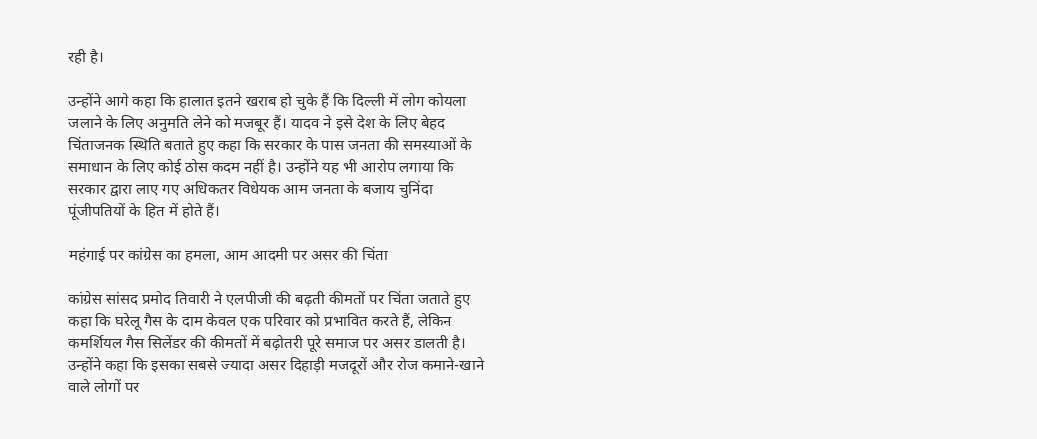रही है।

उन्होंने आगे कहा कि हालात इतने खराब हो चुके हैं कि दिल्ली में लोग कोयला जलाने के लिए अनुमति लेने को मजबूर हैं। यादव ने इसे देश के लिए बेहद चिंताजनक स्थिति बताते हुए कहा कि सरकार के पास जनता की समस्याओं के समाधान के लिए कोई ठोस कदम नहीं है। उन्होंने यह भी आरोप लगाया कि सरकार द्वारा लाए गए अधिकतर विधेयक आम जनता के बजाय चुनिंदा पूंजीपतियों के हित में होते हैं।

महंगाई पर कांग्रेस का हमला, आम आदमी पर असर की चिंता

कांग्रेस सांसद प्रमोद तिवारी ने एलपीजी की बढ़ती कीमतों पर चिंता जताते हुए कहा कि घरेलू गैस के दाम केवल एक परिवार को प्रभावित करते हैं, लेकिन कमर्शियल गैस सिलेंडर की कीमतों में बढ़ोतरी पूरे समाज पर असर डालती है। उन्होंने कहा कि इसका सबसे ज्यादा असर दिहाड़ी मजदूरों और रोज कमाने-खाने वाले लोगों पर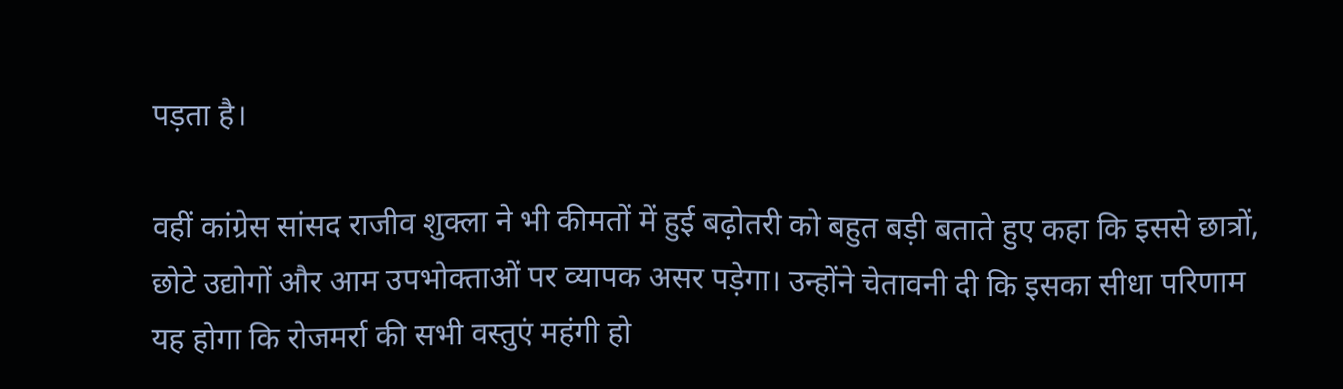पड़ता है।

वहीं कांग्रेस सांसद राजीव शुक्ला ने भी कीमतों में हुई बढ़ोतरी को बहुत बड़ी बताते हुए कहा कि इससे छात्रों, छोटे उद्योगों और आम उपभोक्ताओं पर व्यापक असर पड़ेगा। उन्होंने चेतावनी दी कि इसका सीधा परिणाम यह होगा कि रोजमर्रा की सभी वस्तुएं महंगी हो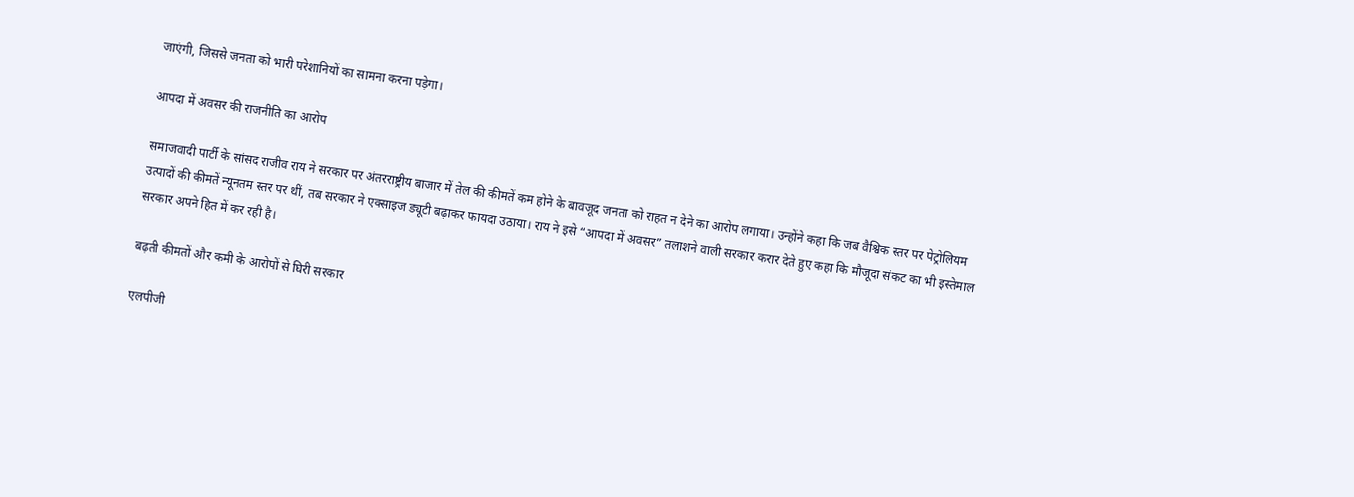जाएंगी, जिससे जनता को भारी परेशानियों का सामना करना पड़ेगा।

आपदा में अवसर की राजनीति का आरोप

समाजवादी पार्टी के सांसद राजीव राय ने सरकार पर अंतरराष्ट्रीय बाजार में तेल की कीमतें कम होने के बावजूद जनता को राहत न देने का आरोप लगाया। उन्होंने कहा कि जब वैश्विक स्तर पर पेट्रोलियम उत्पादों की कीमतें न्यूनतम स्तर पर थीं, तब सरकार ने एक्साइज ड्यूटी बढ़ाकर फायदा उठाया। राय ने इसे “आपदा में अवसर” तलाशने वाली सरकार करार देते हुए कहा कि मौजूदा संकट का भी इस्तेमाल सरकार अपने हित में कर रही है।

बढ़ती कीमतों और कमी के आरोपों से घिरी सरकार

एलपीजी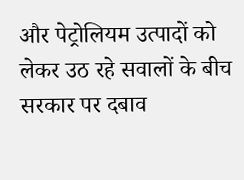और पेट्रोलियम उत्पादों को लेकर उठ रहे सवालों के बीच सरकार पर दबाव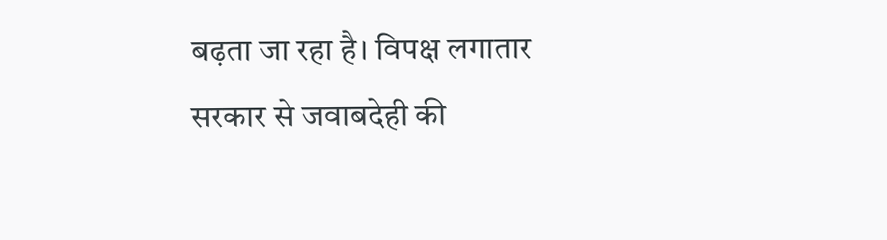बढ़ता जा रहा है। विपक्ष लगातार सरकार से जवाबदेही की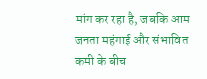मांग कर रहा है, जबकि आम जनता महंगाई और संभावित कमी के बीच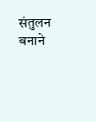संतुलन बनाने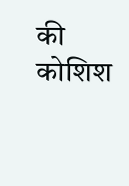की कोशिश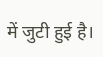में जुटी हुई है।